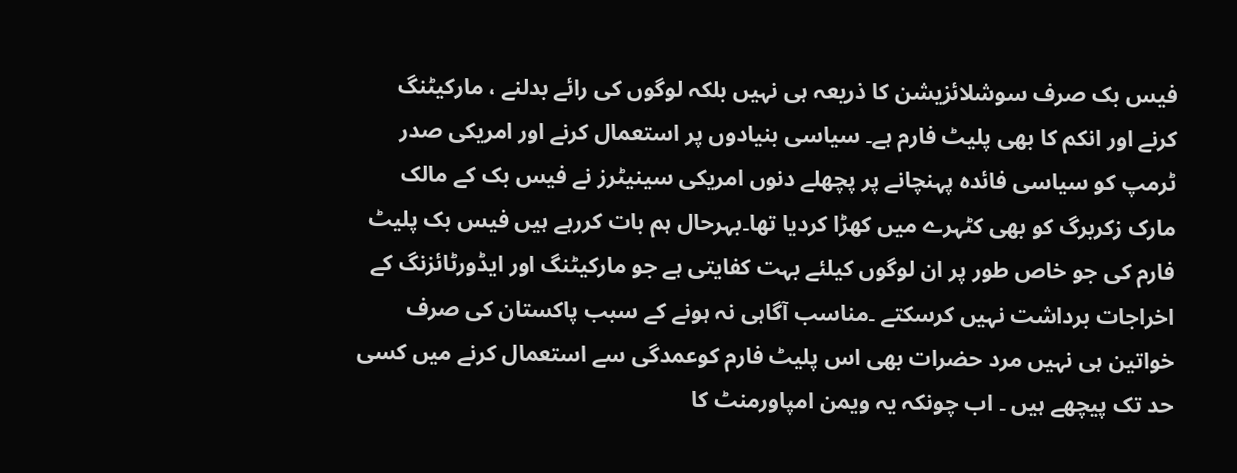فیس بک صرف سوشلائزیشن کا ذریعہ ہی نہیں بلکہ لوگوں کی رائے بدلنے ، مارکیٹنگ کرنے اور انکم کا بھی پلیٹ فارم ہے۔ سیاسی بنیادوں پر استعمال کرنے اور امریکی صدر ٹرمپ کو سیاسی فائدہ پہنچانے پر پچھلے دنوں امریکی سینیٹرز نے فیس بک کے مالک مارک زکربرگ کو بھی کٹہرے میں کھڑا کردیا تھا۔بہرحال ہم بات کررہے ہیں فیس بک پلیٹ فارم کی جو خاص طور پر ان لوگوں کیلئے بہت کفایتی ہے جو مارکیٹنگ اور ایڈورٹائزنگ کے اخراجات برداشت نہیں کرسکتے ۔مناسب آگاہی نہ ہونے کے سبب پاکستان کی صرف خواتین ہی نہیں مرد حضرات بھی اس پلیٹ فارم کوعمدگی سے استعمال کرنے میں کسی حد تک پیچھے ہیں ۔ اب چونکہ یہ ویمن امپاورمنٹ کا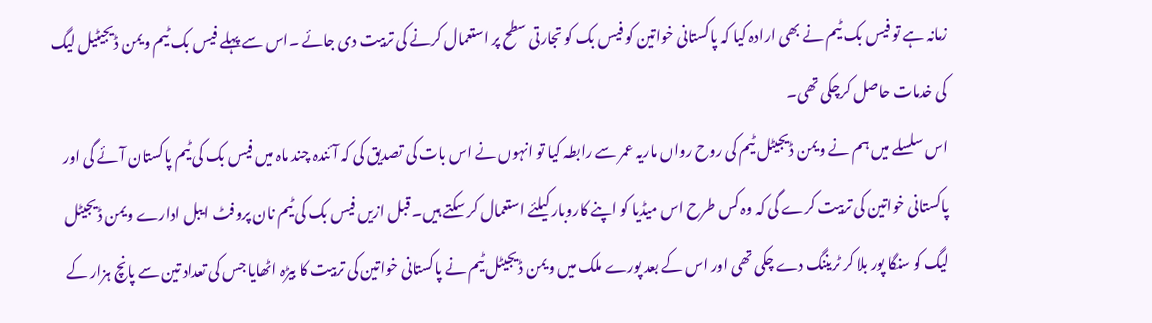زمانہ ہے تو فیس بک ٹیم نے بھی ارادہ کیا کہ پاکستانی خواتین کو فیس بک کو تجارتی سطح پر استعمال کرنے کی تربیت دی جائے ۔اس سے پہلے فیس بک ٹیم ویمن ڈیجیٹیل لیگ کی خدمات حاصل کرچکی تھی۔
اس سلسلے میں ہم نے ویمن ڈیجیٹل ٹیم کی روح رواں ماریہ عمر سے رابطہ کیا تو انہوں نے اس بات کی تصدیق کی کہ آئندہ چند ماہ میں فیس بک کی ٹیم پاکستان آئے گی اور پاکستانی خواتین کی تربیت کرے گی کہ وہ کس طرح اس میڈیا کو اپنے کاروبار کیلئے استعمال کر سکتے ہیں۔ قبل ازیں فیس بک کی ٹیم نان پروفٹ ایبل ادارے ویمن ڈیجیٹل لیگ کو سنگا پور بلا کر ٹریننگ دے چکی تھی اور اس کے بعد پورے ملک میں ویمن ڈیجیٹل ٹیم نے پاکستانی خواتین کی تربیت کا بیڑہ اٹھایا جس کی تعداد تین سے پانچ ہزار کے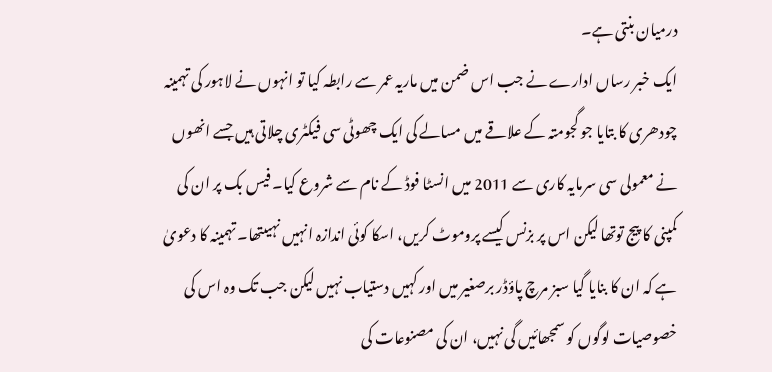درمیان بنتی ہے۔
ایک خبر رساں ادارے نے جب اس ضمن میں ماریہ عمر سے رابطہ کیا تو انہوں نے لاہور کی تہمینہ چودھری کا بتایا جو گجومتہ کے علاقے میں مسالے کی ایک چھوٹی سی فیکٹری چلاتی ہیں جسے انھوں نے معمولی سی سرمایہ کاری سے 2011 میں انسٹا فوڈ کے نام سے شروع کیا۔ فیس بک پر ان کی کمپنی کا پیج توتھا لیکن اس پر بزنس کیسے پروموٹ کریں، اسکا کوئی اندازہ انہیں نہیںتھا۔ تہمینہ کا دعویٰ ہے کہ ان کا بنایا گیا سبز مرچ پاؤڈر برصغیر میں اور کہیں دستیاب نہیں لیکن جب تک وہ اس کی خصوصیات لوگوں کو سمجھائیں گی نہیں، ان کی مصنوعات کی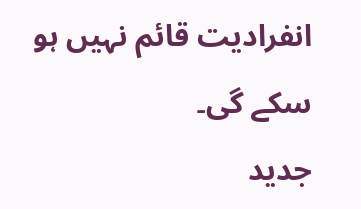انفرادیت قائم نہیں ہو سکے گی۔
جدید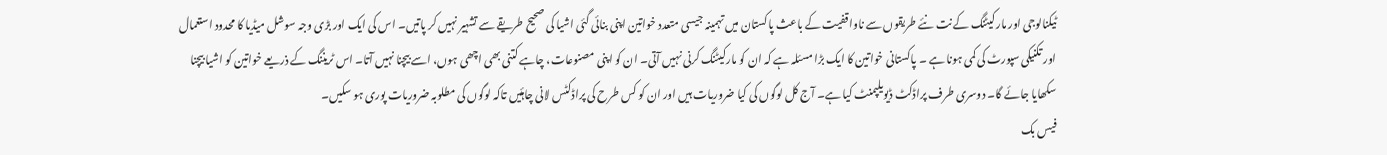ٹیکنالوجی اور مارکیٹنگ کے نت نئے طریقوں سے ناواقفیت کے باعث پاکستان میں تہمینہ جیسی متعدد خواتین اپنی بنائی گئی اشیا کی صحیح طریقے سے تشہیر نہیں کر پاتیں۔ اس کی ایک اور بڑی وجہ سوشل میڈیا کا محدود استعمال اور تکنیکی سپورٹ کی کمی ہونا ہے ۔ پاکستانی خواتین کا ایک بڑا مسئلہ ہے کہ ان کو مارکیٹنگ کرنی نہیں آتی۔ ان کو اپنی مصنوعات، چاہے کتنی بھی اچھی ہوں، اسے بیچنا نہیں آتا۔ اس ٹریننگ کے ذریعے خواتین کو اشیا بیچنا سکھایا جائے گا۔ دوسری طرف پراڈکٹ ڈیویلپمنٹ کیا ہے۔ آج کل لوگوں کی کیا ضروریات ہیں اور ان کو کس طرح کی پراڈکٹس لانی چاہئیں تاکہ لوگوں کی مطلوبہ ضروریات پوری ہو سکیں۔
فیس بک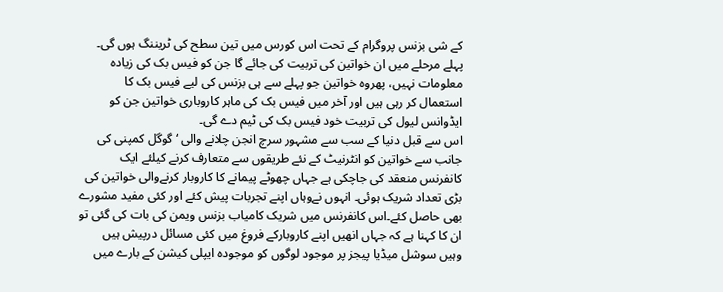کے شی بزنس پروگرام کے تحت اس کورس میں تین سطح کی ٹریننگ ہوں گی۔ پہلے مرحلے میں ان خواتین کی تربیت کی جائے گا جن کو فیس بک کی زیادہ معلومات نہیں، پھروہ خواتین جو پہلے سے ہی بزنس کی لیے فیس بک کا استعمال کر رہی ہیں اور آخر میں فیس بک کی ماہر کاروباری خواتین جن کو ایڈوانس لیول کی تربیت خود فیس بک کی ٹیم دے گی۔
اس سے قبل دنیا کے سب سے مشہور سرچ انجن چلانے والی ‘گوگل کمپنی کی جانب سے خواتین کو انٹرنیٹ کے نئے طریقوں سے متعارف کرنے کیلئے ایک کانفرنس منعقد کی جاچکی ہے جہاں چھوٹے پیمانے کا کاروبار کرنےوالی خواتین کی بڑی تعداد شریک ہوئی۔ انہوں نےوہاں اپنے تجربات پیش کئے اور کئی مفید مشورے بھی حاصل کئے۔اس کانفرنس میں شریک کامیاب بزنس ویمن کی بات کی گئی تو ان کا کہنا ہے کہ جہاں انھیں اپنے کاروبارکے فروغ میں کئی مسائل درپیش ہیں وہیں سوشل میڈیا پیجز پر موجود لوگوں کو موجودہ ایپلی کیشن کے بارے میں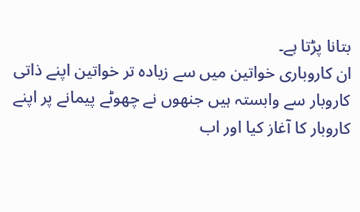بتانا پڑتا ہے۔
ان کاروباری خواتین میں سے زیادہ تر خواتین اپنے ذاتی کاروبار سے وابستہ ہیں جنھوں نے چھوٹے پیمانے پر اپنے کاروبار کا آغاز کیا اور اب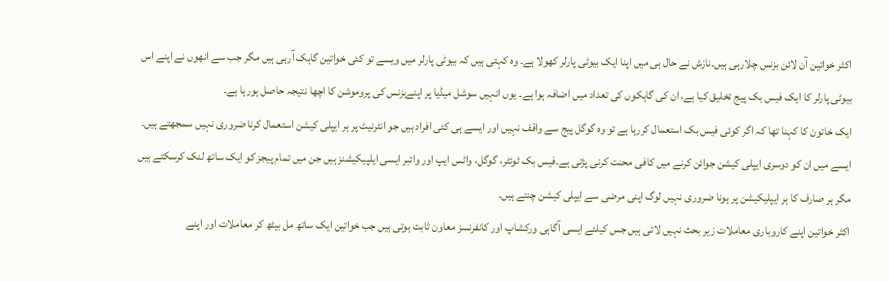اکثر خواتین آن لائن بزنس چلارہی ہیں۔نازش نے حال ہی میں اپنا ایک بیوٹی پارلر کھولا ہے۔ وہ کہتی ہیں کہ بیوٹی پارلر میں ویسے تو کئی خواتین گاہک آرہی ہیں مگر جب سے انھوں نے اپنے اس بیوٹی پارلر کا ایک فیس بک پیج تخلیق کیا ہے، ان کی گاہکوں کی تعداد میں اضافہ ہوا ہے۔ یوں انہیں سوشل میڈیا پر اپنےبزنس کی پروموشن کا اچھا نتیجہ حاصل ہورہا ہے۔
ایک خاتون کا کہنا تھا کہ اگر کوئی فیس بک استعمال کررہا ہے تو وہ گوگل پیج سے واقف نہیں اور ایسے ہی کئی افراد ہیں جو انٹرنیٹ پر ہر ایپلی کیشن استعمال کرنا ضروری نہیں سمجھتے ہیں۔ ایسے میں ان کو دوسری ایپلی کیشن جوائن کرنے میں کافی محنت کرنی پڑتی ہے۔فیس بک ٹوئٹر، گوگل، واٹس ایپ اور وائبر ایسی ایلپیکیشنز ہیں جن میں تمام پیجز کو ایک ساتھ لنک کرسکتے ہیں مگر ہر صارف کا ہر ایپلیکیشن پر ہونا ضروری نہیں لوگ اپنی مرضی سے ایپلی کیشن چنتے ہیں۔
اکثر خواتین اپنے کاروباری معاملات زیر بحث نہیں لاتی ہیں جس کیلئے ایسی آگاہی ورکشاپ اور کانفرنسز معاون ثابت ہوتی ہیں جب خواتین ایک ساتھ مل بیٹھ کر معاملات اور اپنے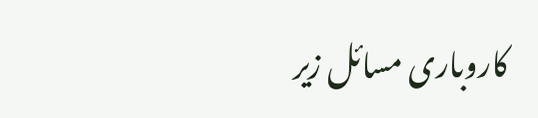کاروباری مسائل زیر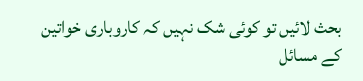بحث لائیں تو کوئی شک نہیں کہ کاروباری خواتین کے مسائل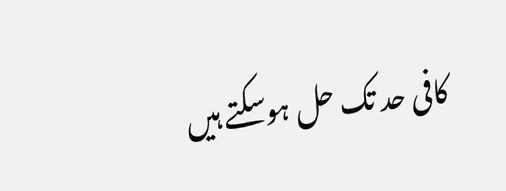کافی حد تک حل ہوسکتے ہیں